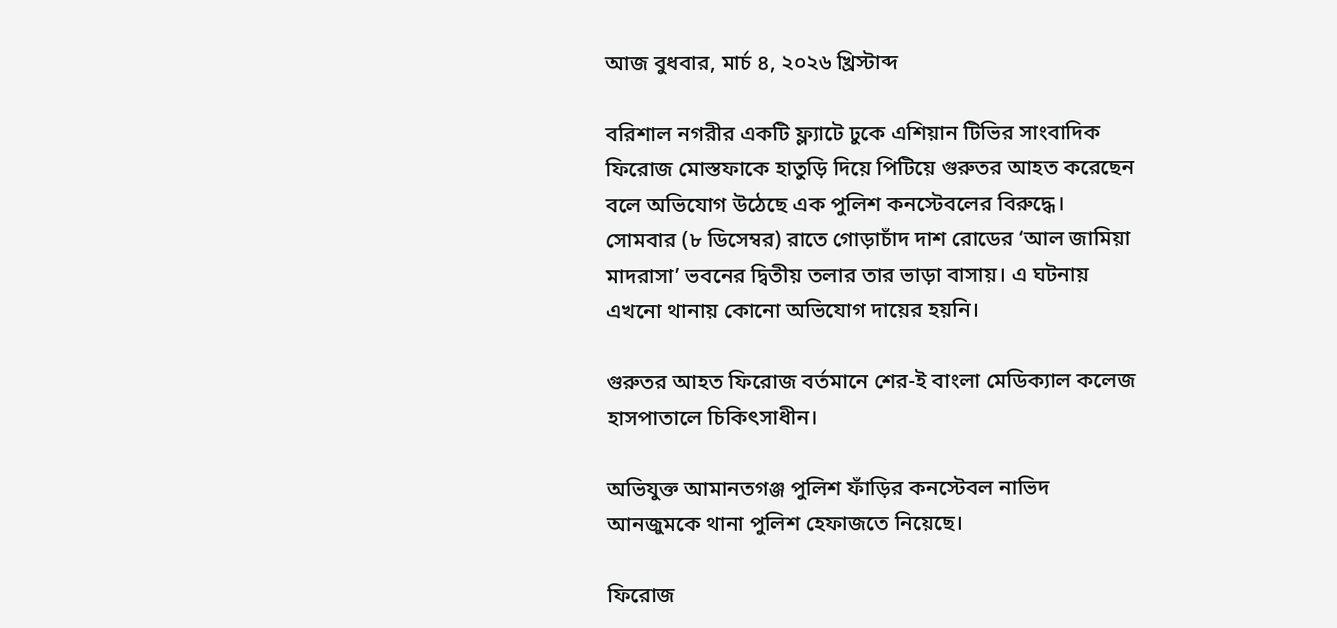আজ বুধবার, মার্চ ৪, ২০২৬ খ্রিস্টাব্দ

বরিশাল নগরীর একটি ফ্ল্যাটে ঢুকে এশিয়ান টিভির সাংবাদিক ফিরোজ মোস্তফাকে হাতুড়ি দিয়ে পিটিয়ে গুরুতর আহত করেছেন বলে অভিযোগ উঠেছে এক পুলিশ কনস্টেবলের বিরুদ্ধে। সোমবার (৮ ডিসেম্বর) রাতে গোড়াচাঁদ দাশ রোডের ‘আল জামিয়া মাদরাসা’ ভবনের দ্বিতীয় তলার তার ভাড়া বাসায়। এ ঘটনায় এখনো থানায় কোনো অভিযোগ দায়ের হয়নি।

গুরুতর আহত ফিরোজ বর্তমানে শের-ই বাংলা মেডিক্যাল কলেজ হাসপাতালে চিকিৎসাধীন।

অভিযুক্ত আমানতগঞ্জ পুলিশ ফাঁড়ির কনস্টেবল নাভিদ আনজুমকে থানা পুলিশ হেফাজতে নিয়েছে।

ফিরোজ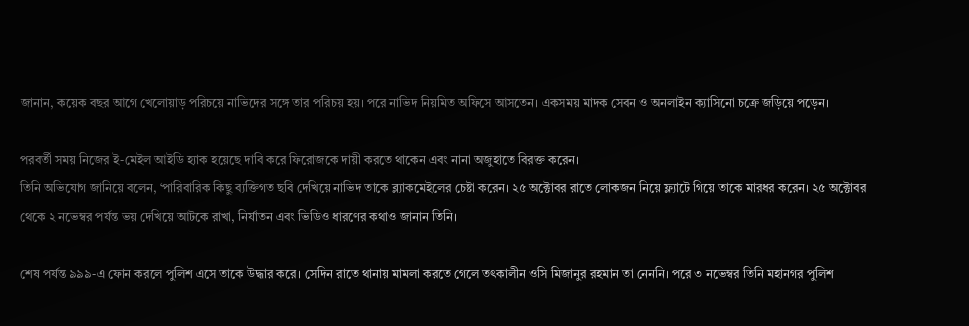জানান, কয়েক বছর আগে খেলোয়াড় পরিচয়ে নাভিদের সঙ্গে তার পরিচয় হয়। পরে নাভিদ নিয়মিত অফিসে আসতেন। একসময় মাদক সেবন ও অনলাইন ক্যাসিনো চক্রে জড়িয়ে পড়েন।

পরবর্তী সময় নিজের ই-মেইল আইডি হ্যাক হয়েছে দাবি করে ফিরোজকে দায়ী করতে থাকেন এবং নানা অজুহাতে বিরক্ত করেন।
তিনি অভিযোগ জানিয়ে বলেন, ‘পারিবারিক কিছু ব্যক্তিগত ছবি দেখিয়ে নাভিদ তাকে ব্ল্যাকমেইলের চেষ্টা করেন। ২৫ অক্টোবর রাতে লোকজন নিয়ে ফ্ল্যাটে গিয়ে তাকে মারধর করেন। ২৫ অক্টোবর থেকে ২ নভেম্বর পর্যন্ত ভয় দেখিয়ে আটকে রাখা, নির্যাতন এবং ভিডিও ধারণের কথাও জানান তিনি।

শেষ পর্যন্ত ৯৯৯-এ ফোন করলে পুলিশ এসে তাকে উদ্ধার করে। সেদিন রাতে থানায় মামলা করতে গেলে তৎকালীন ওসি মিজানুর রহমান তা নেননি। পরে ৩ নভেম্বর তিনি মহানগর পুলিশ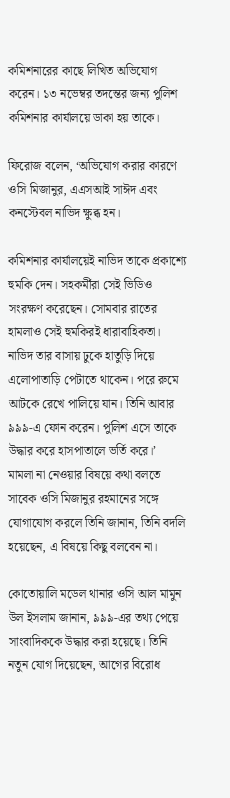কমিশনারের কাছে লিখিত অভিযোগ করেন। ১৩ নভেম্বর তদন্তের জন্য পুলিশ কমিশনার কার্যালয়ে ডাকা হয় তাকে।

ফিরোজ বলেন, ‘অভিযোগ করার কারণে ওসি মিজানুর, এএসআই সাঈদ এবং কনস্টেবল নাভিদ ক্ষুব্ধ হন।

কমিশনার কার্যালয়েই নাভিদ তাকে প্রকাশ্যে হুমকি দেন। সহকর্মীরা সেই ভিডিও সংরক্ষণ করেছেন। সোমবার রাতের হামলাও সেই হুমকিরই ধারাবাহিকতা। নাভিদ তার বাসায় ঢুকে হাতুড়ি দিয়ে এলোপাতাড়ি পেটাতে থাকেন। পরে রুমে আটকে রেখে পালিয়ে যান। তিনি আবার ৯৯৯-এ ফোন করেন। পুলিশ এসে তাকে উদ্ধার করে হাসপাতালে ভর্তি করে।’
মামলা না নেওয়ার বিষয়ে কথা বলতে সাবেক ওসি মিজানুর রহমানের সঙ্গে যোগাযোগ করলে তিনি জানান, তিনি বদলি হয়েছেন, এ বিষয়ে কিছু বলবেন না।

কোতোয়ালি মডেল থানার ওসি আল মামুন উল ইসলাম জানান, ৯৯৯-এর তথ্য পেয়ে সাংবাদিককে উদ্ধার করা হয়েছে। তিনি নতুন যোগ দিয়েছেন, আগের বিরোধ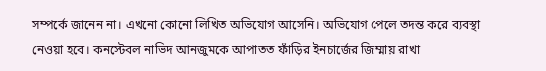সম্পর্কে জানেন না। এখনো কোনো লিখিত অভিযোগ আসেনি। অভিযোগ পেলে তদন্ত করে ব্যবস্থা নেওয়া হবে। কনস্টেবল নাভিদ আনজুমকে আপাতত ফাঁড়ির ইনচার্জের জিম্মায় রাখা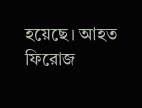হয়েছে। আহত ফিরোজ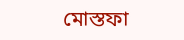মোস্তফা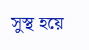সুস্থ হয়ে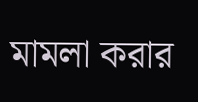মামলা করার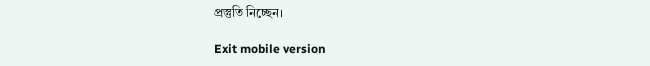প্রস্তুতি নিচ্ছেন।

Exit mobile version